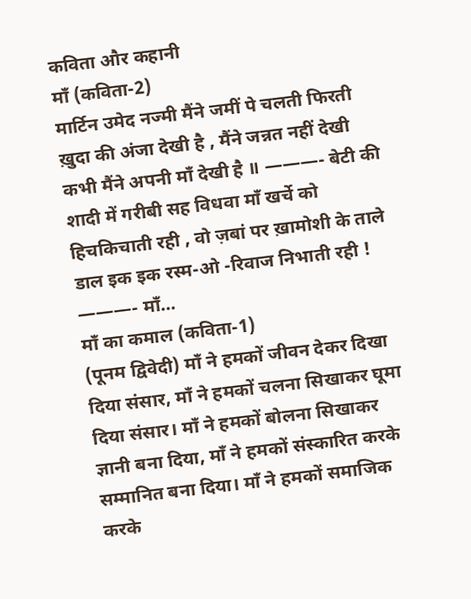कविता और कहानी
माँ (कविता-2)
मार्टिन उमेद नज्मी मैंने जमीं पे चलती फिरती ख़ुदा की अंजा देखी है , मैंने जन्नत नहीं देखी कभी मैंने अपनी माँ देखी है ॥ ———- बेटी की शादी में गरीबी सह विधवा माँ खर्चे को हिचकिचाती रही , वो ज़बां पर ख़ामोशी के ताले डाल इक इक रस्म-ओ -रिवाज निभाती रही ! ———- माँ…
माँ का कमाल (कविता-1)
(पूनम द्विवेदी) माँ ने हमकों जीवन देकर दिखा दिया संसार, माँ ने हमकों चलना सिखाकर घूमा दिया संसार। माँ ने हमकों बोलना सिखाकर ज्ञानी बना दिया, माँ ने हमकों संस्कारित करके सम्मानित बना दिया। माँ ने हमकों समाजिक करके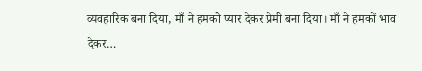व्यवहारिक बना दिया, माँ ने हमको प्यार देकर प्रेमी बना दिया। माँ ने हमकों भाव देकर…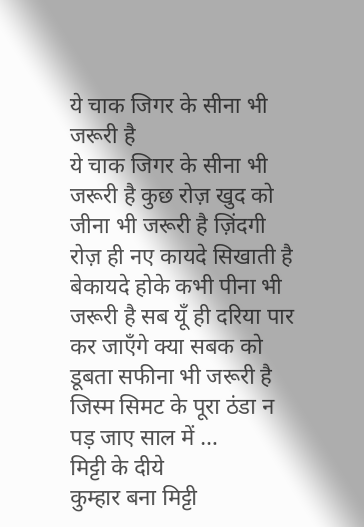ये चाक जिगर के सीना भी जरूरी है
ये चाक जिगर के सीना भी जरूरी है कुछ रोज़ खुद को जीना भी जरूरी है ज़िंदगी रोज़ ही नए कायदे सिखाती है बेकायदे होके कभी पीना भी जरूरी है सब यूँ ही दरिया पार कर जाएँगे क्या सबक को डूबता सफीना भी जरूरी है जिस्म सिमट के पूरा ठंडा न पड़ जाए साल में …
मिट्टी के दीये
कुम्हार बना मिट्टी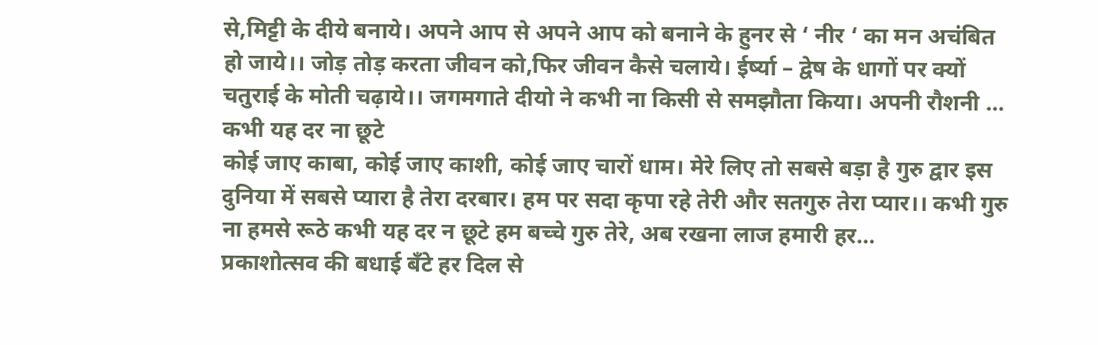से,मिट्टी के दीये बनाये। अपने आप से अपने आप को बनाने के हुनर से ‘ नीर ‘ का मन अचंबित हो जाये।। जोड़ तोड़ करता जीवन को,फिर जीवन कैसे चलाये। ईर्ष्या – द्वेष के धागों पर क्यों चतुराई के मोती चढ़ाये।। जगमगाते दीयो ने कभी ना किसी से समझौता किया। अपनी रौशनी …
कभी यह दर ना छूटे
कोई जाए काबा, कोई जाए काशी, कोई जाए चारों धाम। मेरे लिए तो सबसे बड़ा है गुरु द्वार इस दुनिया में सबसे प्यारा है तेरा दरबार। हम पर सदा कृपा रहे तेरी और सतगुरु तेरा प्यार।। कभी गुरु ना हमसे रूठे कभी यह दर न छूटे हम बच्चे गुरु तेरे, अब रखना लाज हमारी हर…
प्रकाशोत्सव की बधाई बँटे हर दिल से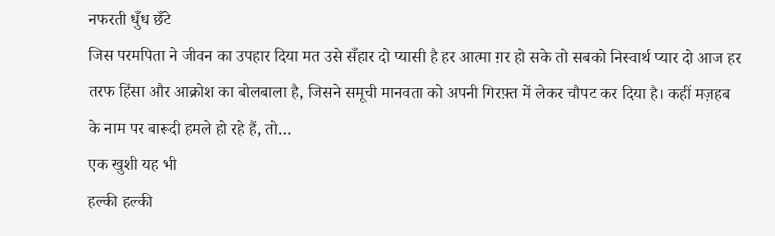नफरती धुँध छँटे
जिस परमपिता ने जीवन का उपहार दिया मत उसे सँहार दो प्यासी है हर आत्मा ग़र हो सके तो सबको निस्वार्थ प्यार दो आज हर तरफ हिंसा और आक्रोश का बोलबाला है, जिसने समूची मानवता को अपनी गिरफ़्त में लेकर चौपट कर दिया है। कहीं मज़हब के नाम पर बारूदी हमले हो रहे हैं, तो…
एक खुशी यह भी
हल्की हल्की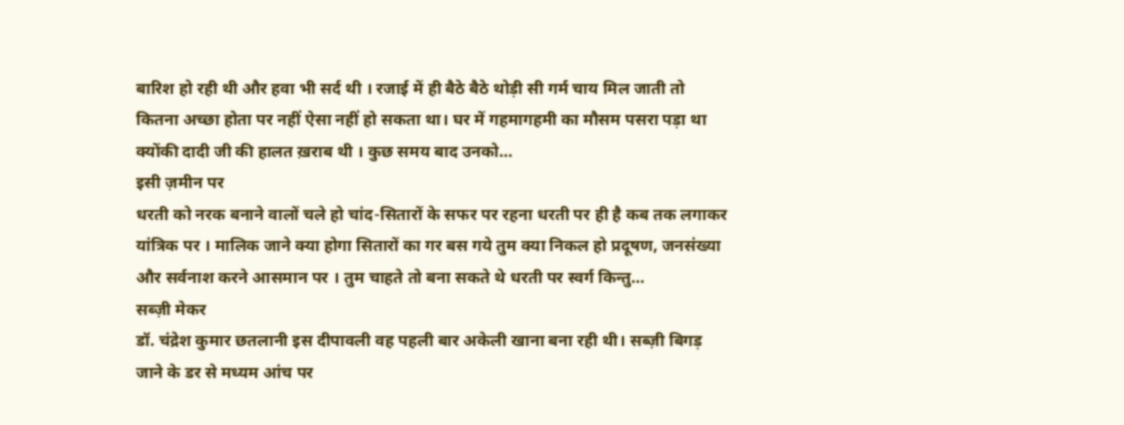बारिश हो रही थी और हवा भी सर्द थी । रजाई में ही बैठे बैठे थोड़ी सी गर्म चाय मिल जाती तो कितना अच्छा होता पर नहीं ऐसा नहीं हो सकता था। घर में गहमागहमी का मौसम पसरा पड़ा था क्योंकी दादी जी की हालत ख़राब थी । कुछ समय बाद उनको…
इसी ज़मीन पर
धरती को नरक बनाने वालों चले हो चांद-सितारों के सफर पर रहना धरती पर ही है कब तक लगाकर यांत्रिक पर । मालिक जाने क्या होगा सितारों का गर बस गये तुम क्या निकल हो प्रदूषण, जनसंख्या और सर्वनाश करने आसमान पर । तुम चाहते तो बना सकते थे धरती पर स्वर्ग किन्तु…
सब्ज़ी मेकर
डॉ. चंद्रेश कुमार छतलानी इस दीपावली वह पहली बार अकेली खाना बना रही थी। सब्ज़ी बिगड़ जाने के डर से मध्यम आंच पर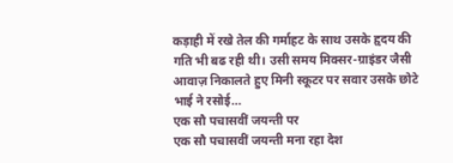कड़ाही में रखे तेल की गर्माहट के साथ उसके हृदय की गति भी बढ रही थी। उसी समय मिक्सर-ग्राइंडर जैसी आवाज़ निकालते हुए मिनी स्कूटर पर सवार उसके छोटे भाई ने रसोई…
एक सौ पचासवीं जयन्ती पर
एक सौ पचासवीं जयन्ती मना रहा देश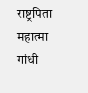राष्ट्रपिता महात्मा गांधी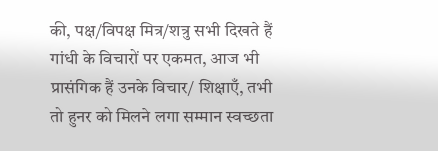की, पक्ष/विपक्ष मित्र/शत्रु सभी दिखते हैं गांधी के विचारों पर एकमत, आज भी प्रासंगिक हैं उनके विचार/ शिक्षाएँ, तभी तो हुनर को मिलने लगा सम्मान स्वच्छता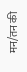मन/तन की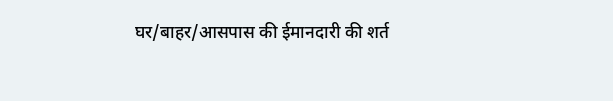घर/बाहर/आसपास की ईमानदारी की शर्त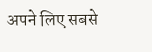अपने लिए सबसे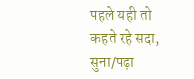पहले यही तो कहते रहे सदा, सुना/पढ़ा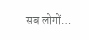सब लोगों…